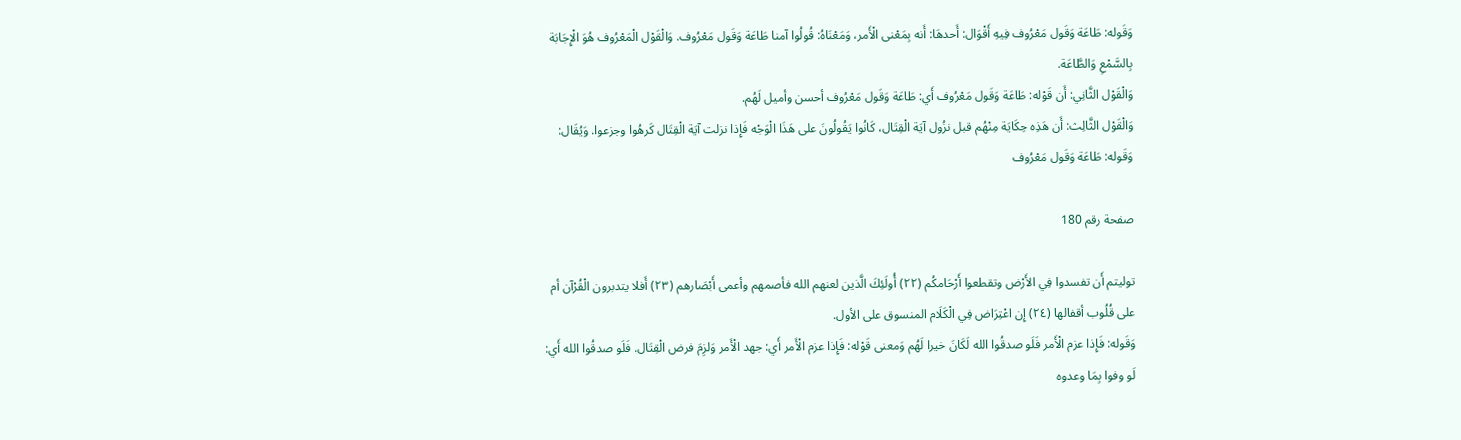وَقَوله: طَاعَة وَقَول مَعْرُوف فِيهِ أَقْوَال: أَحدهَا: أَنه بِمَعْنى الْأَمر، وَمَعْنَاهُ: قُولُوا آمنا طَاعَة وَقَول مَعْرُوف. وَالْقَوْل الْمَعْرُوف هُوَ الْإِجَابَة بِالسَّمْعِ وَالطَّاعَة.
وَالْقَوْل الثَّانِي: أَن قَوْله: طَاعَة وَقَول مَعْرُوف أَي: طَاعَة وَقَول مَعْرُوف أحسن وأميل لَهُم.
وَالْقَوْل الثَّالِث: أَن هَذِه حِكَايَة مِنْهُم قبل نزُول آيَة الْقِتَال، كَانُوا يَقُولُونَ على هَذَا الْوَجْه فَإِذا نزلت آيَة الْقِتَال كَرهُوا وجزعوا. وَيُقَال: وَقَوله: طَاعَة وَقَول مَعْرُوف

صفحة رقم 180

توليتم أَن تفسدوا فِي الأَرْض وتقطعوا أَرْحَامكُم (٢٢) أُولَئِكَ الَّذين لعنهم الله فأصمهم وأعمى أَبْصَارهم (٢٣) أَفلا يتدبرون الْقُرْآن أم على قُلُوب أقفالها (٢٤) إِن اعْتِرَاض فِي الْكَلَام المنسوق على الأول.
وَقَوله: فَإِذا عزم الْأَمر فَلَو صدقُوا الله لَكَانَ خيرا لَهُم وَمعنى قَوْله: فَإِذا عزم الْأَمر أَي: جهد الْأَمر وَلزِمَ فرض الْقِتَال. فَلَو صدقُوا الله أَي: لَو وفوا بِمَا وعدوه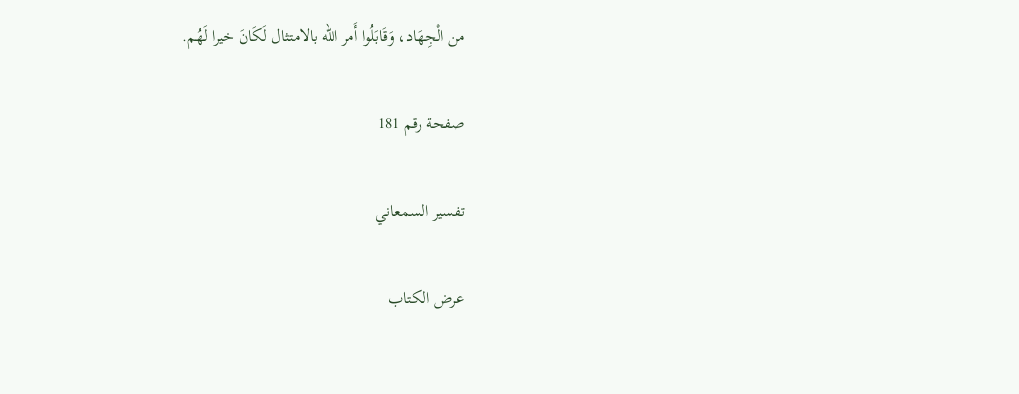من الْجِهَاد، وَقَابَلُوا أَمر الله بالامتثال لَكَانَ خيرا لَهُم.

صفحة رقم 181

تفسير السمعاني

عرض الكتاب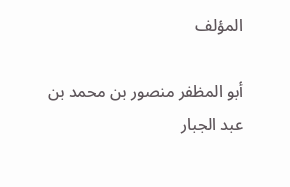المؤلف

أبو المظفر منصور بن محمد بن عبد الجبار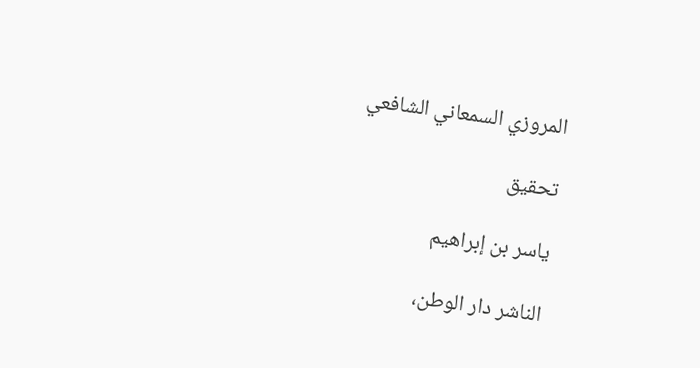المروزي السمعاني الشافعي

تحقيق

ياسر بن إبراهيم

الناشر دار الوطن،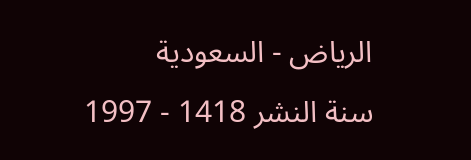الرياض - السعودية
سنة النشر 1418 - 1997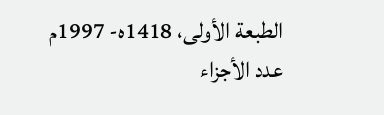الطبعة الأولى، 1418ه- 1997م
عدد الأجزاء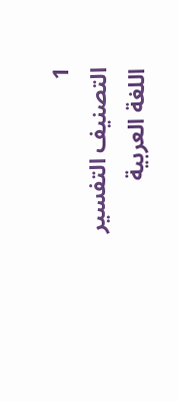1
التصنيف التفسير
اللغة العربية